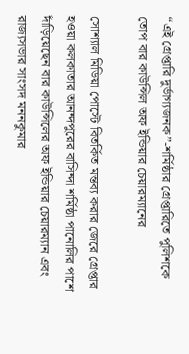“এই গ্রেপ্তারি দুর্ভাগ্যজনক”-শর্মিষ্ঠার গ্রেপ্তারিতে পুলিশকে তোপ বার কাউন্সিল অফ ইন্ডিয়ার চেয়ারম্যানের

সোশ্যাল মিডিয়া পোস্টে বিতর্কিত মন্তব্য করার জেরে গ্রেপ্তার হওয়া কলকাতার আনন্দপুরের বাসিন্দা শর্মিষ্ঠা পানোলির পাশে দাঁড়িয়েছেন বার কাউন্সিলের অফ ইন্ডিয়ার চেয়ারম্যান এবং রাজ্যসভার সাংসদ মননকুমার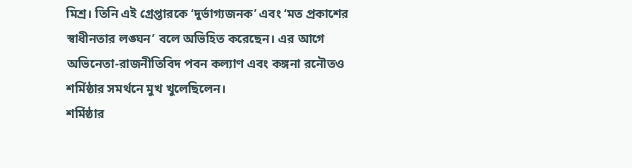মিশ্র। তিনি এই গ্রেপ্তারকে ‘দুর্ভাগ্যজনক’ এবং ‘মত প্রকাশের স্বাধীনতার লঙ্ঘন’ বলে অভিহিত করেছেন। এর আগে অভিনেতা-রাজনীতিবিদ পবন কল্যাণ এবং কঙ্গনা রনৌতও শর্মিষ্ঠার সমর্থনে মুখ খুলেছিলেন।
শর্মিষ্ঠার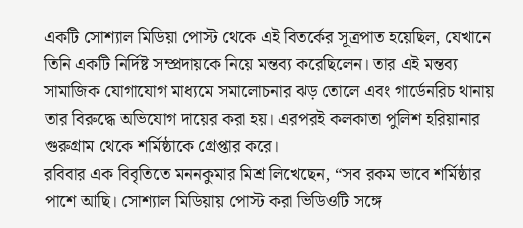একটি সোশ্যাল মিডিয়া পোস্ট থেকে এই বিতর্কের সূত্রপাত হয়েছিল, যেখানে তিনি একটি নির্দিষ্ট সম্প্রদায়কে নিয়ে মন্তব্য করেছিলেন। তার এই মন্তব্য সামাজিক যোগাযোগ মাধ্যমে সমালোচনার ঝড় তোলে এবং গার্ডেনরিচ থানায় তার বিরুদ্ধে অভিযোগ দায়ের করা হয়। এরপরই কলকাতা পুলিশ হরিয়ানার গুরুগ্রাম থেকে শর্মিষ্ঠাকে গ্রেপ্তার করে।
রবিবার এক বিবৃতিতে মননকুমার মিশ্র লিখেছেন, “সব রকম ভাবে শর্মিষ্ঠার পাশে আছি। সোশ্যাল মিডিয়ায় পোস্ট করা ভিডিওটি সঙ্গে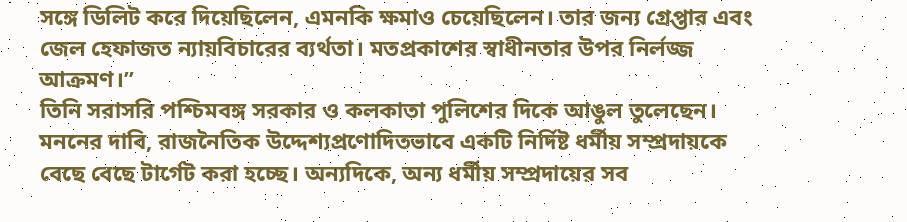সঙ্গে ডিলিট করে দিয়েছিলেন, এমনকি ক্ষমাও চেয়েছিলেন। তার জন্য গ্রেপ্তার এবং জেল হেফাজত ন্যায়বিচারের ব্যর্থতা। মতপ্রকাশের স্বাধীনতার উপর নির্লজ্জ আক্রমণ।”
তিনি সরাসরি পশ্চিমবঙ্গ সরকার ও কলকাতা পুলিশের দিকে আঙুল তুলেছেন। মননের দাবি, রাজনৈতিক উদ্দেশ্যপ্রণোদিতভাবে একটি নির্দিষ্ট ধর্মীয় সম্প্রদায়কে বেছে বেছে টার্গেট করা হচ্ছে। অন্যদিকে, অন্য ধর্মীয় সম্প্রদায়ের সব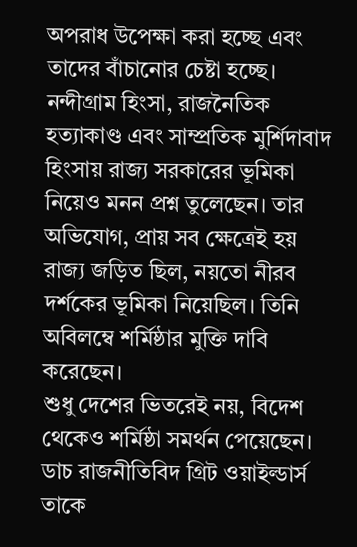অপরাধ উপেক্ষা করা হচ্ছে এবং তাদের বাঁচানোর চেষ্টা হচ্ছে।
নন্দীগ্রাম হিংসা, রাজনৈতিক হত্যাকাণ্ড এবং সাম্প্রতিক মুর্শিদাবাদ হিংসায় রাজ্য সরকারের ভূমিকা নিয়েও মনন প্রশ্ন তুলেছেন। তার অভিযোগ, প্রায় সব ক্ষেত্রেই হয় রাজ্য জড়িত ছিল, নয়তো নীরব দর্শকের ভূমিকা নিয়েছিল। তিনি অবিলম্বে শর্মিষ্ঠার মুক্তি দাবি করেছেন।
শুধু দেশের ভিতরেই নয়, বিদেশ থেকেও শর্মিষ্ঠা সমর্থন পেয়েছেন। ডাচ রাজনীতিবিদ গ্রিট ওয়াইল্ডার্স তাকে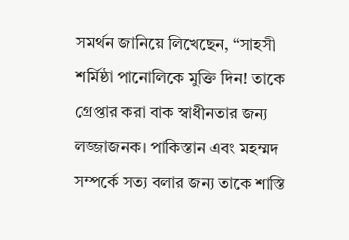সমর্থন জানিয়ে লিখেছেন, “সাহসী শর্মিষ্ঠা পানোলিকে মুক্তি দিন! তাকে গ্রেপ্তার করা বাক স্বাধীনতার জন্য লজ্জাজনক। পাকিস্তান এবং মহম্মদ সম্পর্কে সত্য বলার জন্য তাকে শাস্তি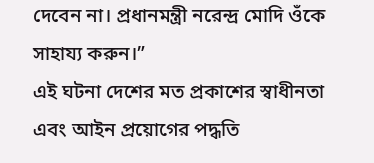দেবেন না। প্রধানমন্ত্রী নরেন্দ্র মোদি ওঁকে সাহায্য করুন।”
এই ঘটনা দেশের মত প্রকাশের স্বাধীনতা এবং আইন প্রয়োগের পদ্ধতি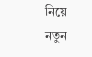নিয়ে নতুন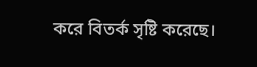করে বিতর্ক সৃষ্টি করেছে।